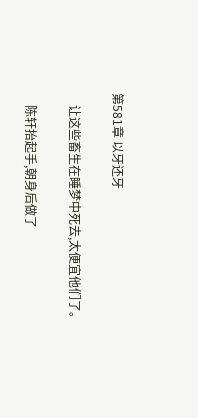第581章 以牙还牙

    让这些畜生在睡梦中死去,太便宜他们了。

    陈轩抬起手,朝身后做了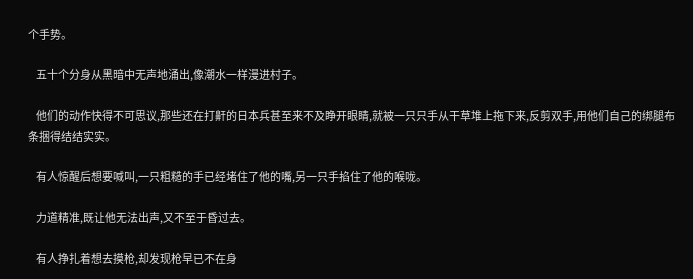个手势。

    五十个分身从黑暗中无声地涌出,像潮水一样漫进村子。

    他们的动作快得不可思议,那些还在打鼾的日本兵甚至来不及睁开眼睛,就被一只只手从干草堆上拖下来,反剪双手,用他们自己的绑腿布条捆得结结实实。

    有人惊醒后想要喊叫,一只粗糙的手已经堵住了他的嘴,另一只手掐住了他的喉咙。

    力道精准,既让他无法出声,又不至于昏过去。

    有人挣扎着想去摸枪,却发现枪早已不在身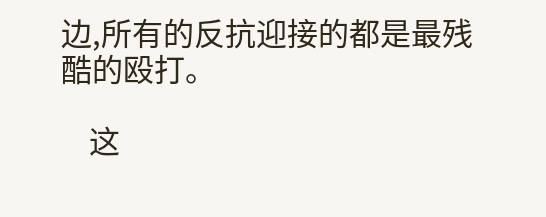边,所有的反抗迎接的都是最残酷的殴打。

    这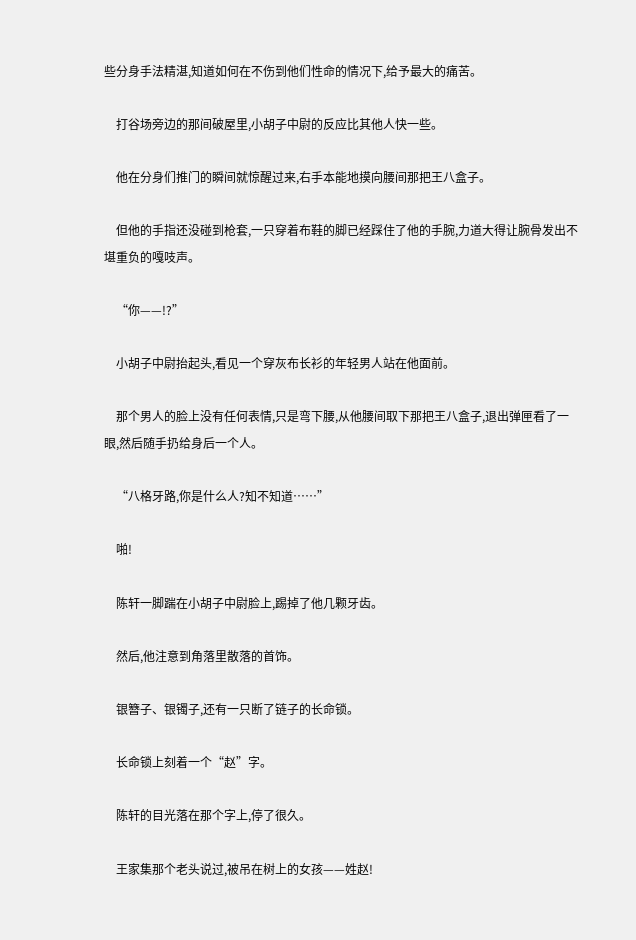些分身手法精湛,知道如何在不伤到他们性命的情况下,给予最大的痛苦。

    打谷场旁边的那间破屋里,小胡子中尉的反应比其他人快一些。

    他在分身们推门的瞬间就惊醒过来,右手本能地摸向腰间那把王八盒子。

    但他的手指还没碰到枪套,一只穿着布鞋的脚已经踩住了他的手腕,力道大得让腕骨发出不堪重负的嘎吱声。

    “你——!?”

    小胡子中尉抬起头,看见一个穿灰布长衫的年轻男人站在他面前。

    那个男人的脸上没有任何表情,只是弯下腰,从他腰间取下那把王八盒子,退出弹匣看了一眼,然后随手扔给身后一个人。

    “八格牙路,你是什么人?知不知道……”

    啪!

    陈轩一脚踹在小胡子中尉脸上,踢掉了他几颗牙齿。

    然后,他注意到角落里散落的首饰。

    银簪子、银镯子,还有一只断了链子的长命锁。

    长命锁上刻着一个“赵”字。

    陈轩的目光落在那个字上,停了很久。

    王家集那个老头说过,被吊在树上的女孩——姓赵!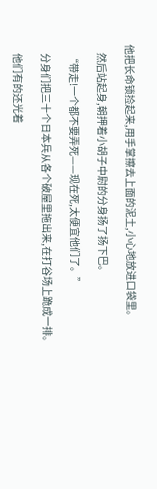他把长命锁捡起来,用手掌擦去上面的泥土,小心地放进口袋里。

    然后站起身,朝押着小胡子中尉的分身扬了扬下巴。

    “带走!一个都不要弄死——现在死,太便宜他们了。”

    分身们把三十个日本兵从各个破屋里拖出来,在打谷场上跪成一排。

    他们有的还光着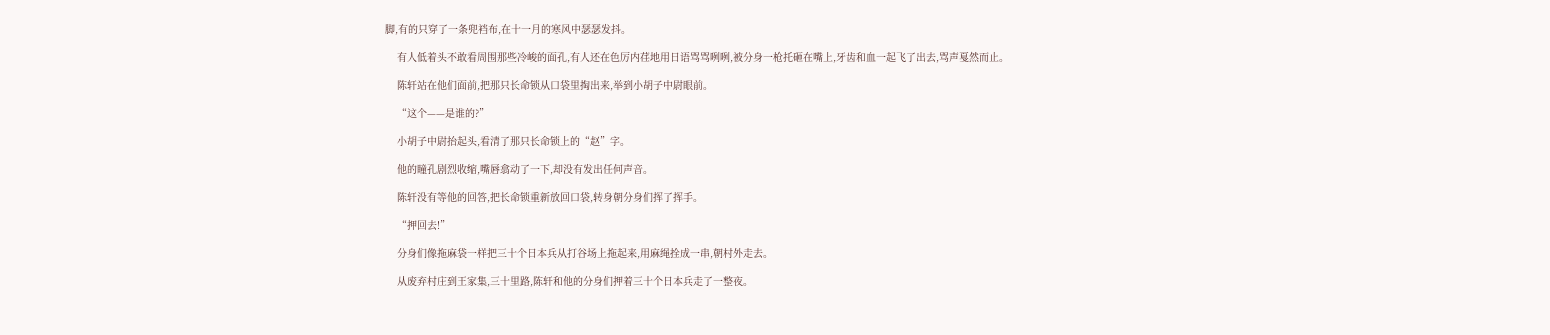脚,有的只穿了一条兜裆布,在十一月的寒风中瑟瑟发抖。

    有人低着头不敢看周围那些冷峻的面孔,有人还在色厉内荏地用日语骂骂咧咧,被分身一枪托砸在嘴上,牙齿和血一起飞了出去,骂声戛然而止。

    陈轩站在他们面前,把那只长命锁从口袋里掏出来,举到小胡子中尉眼前。

    “这个——是谁的?”

    小胡子中尉抬起头,看清了那只长命锁上的“赵”字。

    他的瞳孔剧烈收缩,嘴唇翕动了一下,却没有发出任何声音。

    陈轩没有等他的回答,把长命锁重新放回口袋,转身朝分身们挥了挥手。

    “押回去!”

    分身们像拖麻袋一样把三十个日本兵从打谷场上拖起来,用麻绳拴成一串,朝村外走去。

    从废弃村庄到王家集,三十里路,陈轩和他的分身们押着三十个日本兵走了一整夜。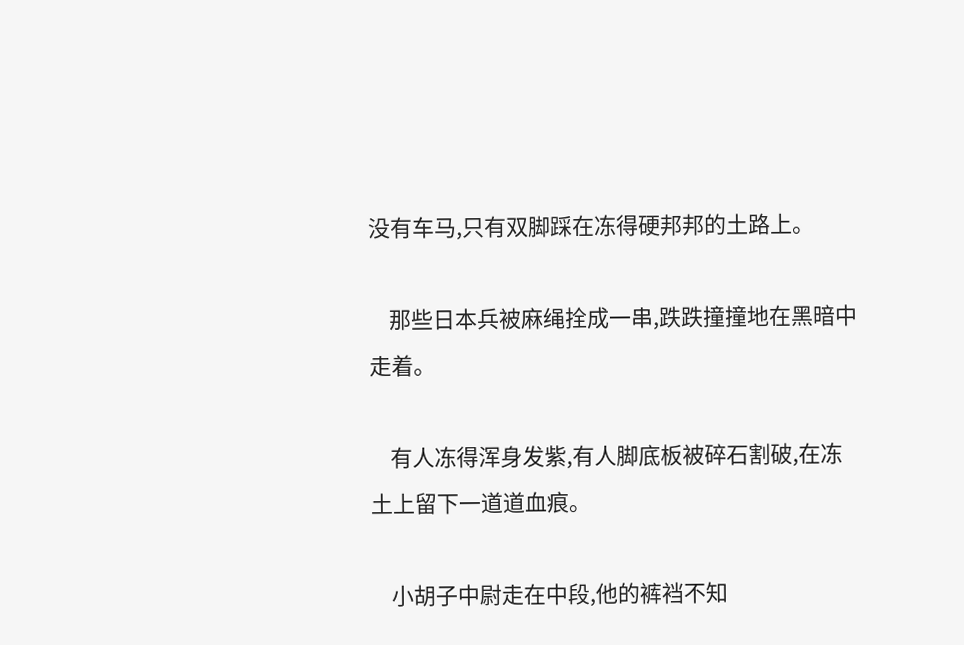没有车马,只有双脚踩在冻得硬邦邦的土路上。

    那些日本兵被麻绳拴成一串,跌跌撞撞地在黑暗中走着。

    有人冻得浑身发紫,有人脚底板被碎石割破,在冻土上留下一道道血痕。

    小胡子中尉走在中段,他的裤裆不知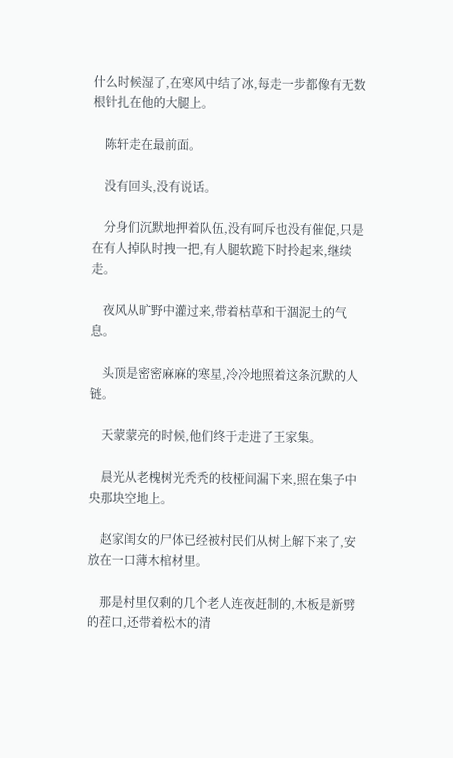什么时候湿了,在寒风中结了冰,每走一步都像有无数根针扎在他的大腿上。

    陈轩走在最前面。

    没有回头,没有说话。

    分身们沉默地押着队伍,没有呵斥也没有催促,只是在有人掉队时拽一把,有人腿软跪下时拎起来,继续走。

    夜风从旷野中灌过来,带着枯草和干涸泥土的气息。

    头顶是密密麻麻的寒星,冷冷地照着这条沉默的人链。

    天蒙蒙亮的时候,他们终于走进了王家集。

    晨光从老槐树光秃秃的枝桠间漏下来,照在集子中央那块空地上。

    赵家闺女的尸体已经被村民们从树上解下来了,安放在一口薄木棺材里。

    那是村里仅剩的几个老人连夜赶制的,木板是新劈的茬口,还带着松木的清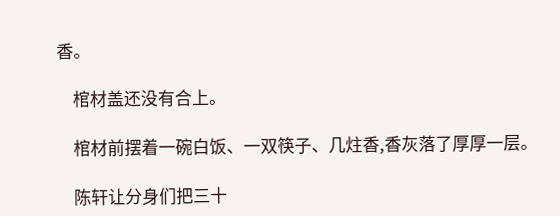香。

    棺材盖还没有合上。

    棺材前摆着一碗白饭、一双筷子、几炷香,香灰落了厚厚一层。

    陈轩让分身们把三十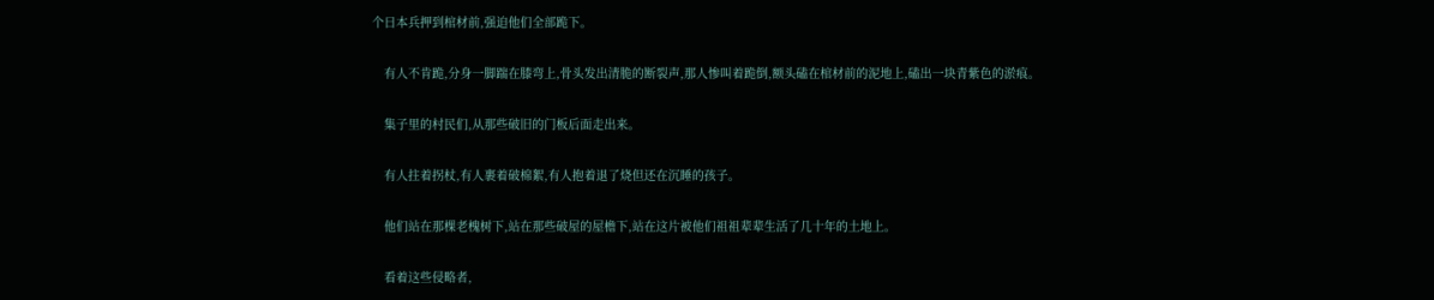个日本兵押到棺材前,强迫他们全部跪下。

    有人不肯跪,分身一脚踹在膝弯上,骨头发出清脆的断裂声,那人惨叫着跪倒,额头磕在棺材前的泥地上,磕出一块青紫色的淤痕。

    集子里的村民们,从那些破旧的门板后面走出来。

    有人拄着拐杖,有人裹着破棉絮,有人抱着退了烧但还在沉睡的孩子。

    他们站在那棵老槐树下,站在那些破屋的屋檐下,站在这片被他们祖祖辈辈生活了几十年的土地上。

    看着这些侵略者,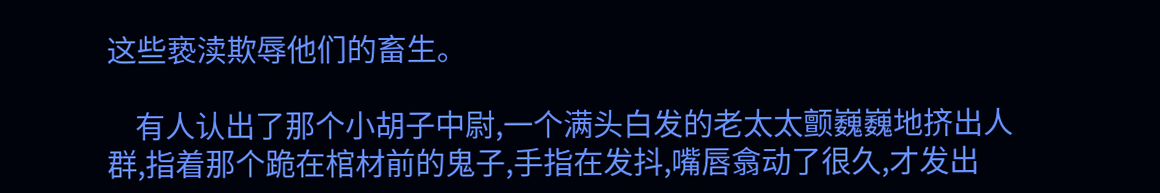这些亵渎欺辱他们的畜生。

    有人认出了那个小胡子中尉,一个满头白发的老太太颤巍巍地挤出人群,指着那个跪在棺材前的鬼子,手指在发抖,嘴唇翕动了很久,才发出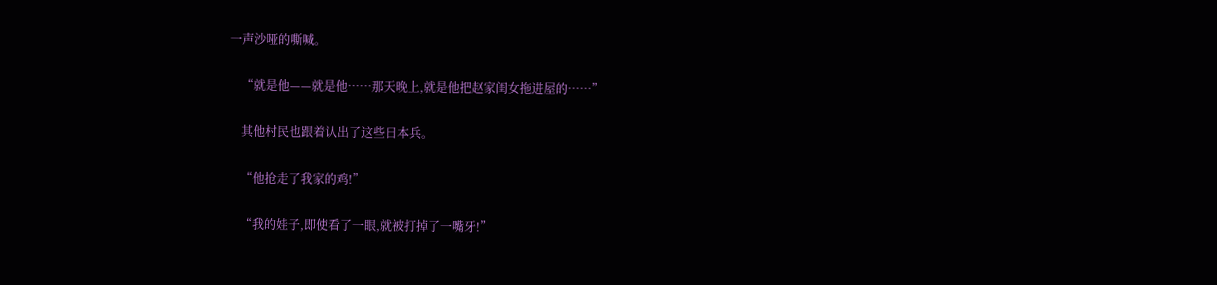一声沙哑的嘶喊。

    “就是他——就是他……那天晚上,就是他把赵家闺女拖进屋的……”

    其他村民也跟着认出了这些日本兵。

    “他抢走了我家的鸡!”

    “我的娃子,即使看了一眼,就被打掉了一嘴牙!”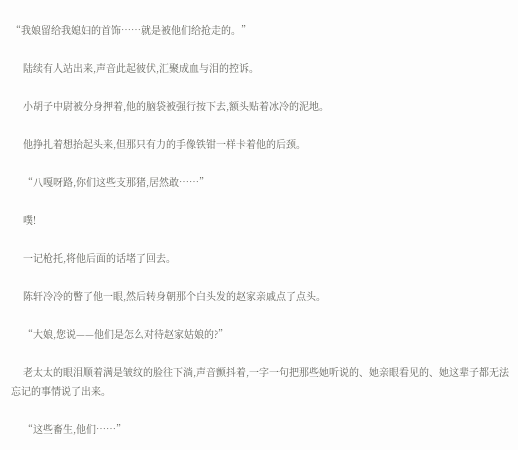“我娘留给我媳妇的首饰……就是被他们给抢走的。”

    陆续有人站出来,声音此起彼伏,汇聚成血与泪的控诉。

    小胡子中尉被分身押着,他的脑袋被强行按下去,额头贴着冰冷的泥地。

    他挣扎着想抬起头来,但那只有力的手像铁钳一样卡着他的后颈。

    “八嘎呀路,你们这些支那猪,居然敢……”

    噗!

    一记枪托,将他后面的话堵了回去。

    陈轩冷冷的瞥了他一眼,然后转身朝那个白头发的赵家亲戚点了点头。

    “大娘,您说——他们是怎么对待赵家姑娘的?”

    老太太的眼泪顺着满是皱纹的脸往下淌,声音颤抖着,一字一句把那些她听说的、她亲眼看见的、她这辈子都无法忘记的事情说了出来。

    “这些畜生,他们……”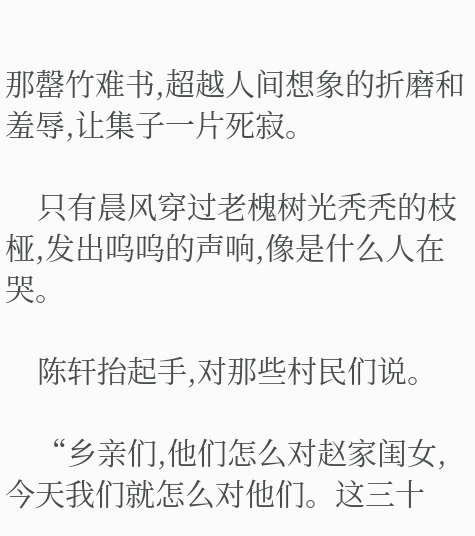那罄竹难书,超越人间想象的折磨和羞辱,让集子一片死寂。

    只有晨风穿过老槐树光秃秃的枝桠,发出呜呜的声响,像是什么人在哭。

    陈轩抬起手,对那些村民们说。

    “乡亲们,他们怎么对赵家闺女,今天我们就怎么对他们。这三十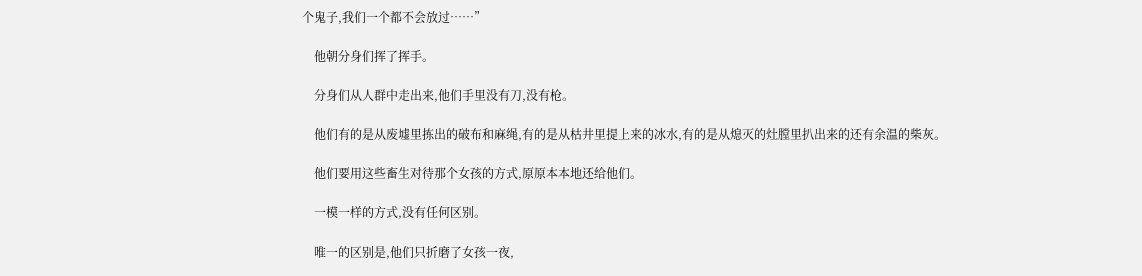个鬼子,我们一个都不会放过……”

    他朝分身们挥了挥手。

    分身们从人群中走出来,他们手里没有刀,没有枪。

    他们有的是从废墟里拣出的破布和麻绳,有的是从枯井里提上来的冰水,有的是从熄灭的灶膛里扒出来的还有余温的柴灰。

    他们要用这些畜生对待那个女孩的方式,原原本本地还给他们。

    一模一样的方式,没有任何区别。

    唯一的区别是,他们只折磨了女孩一夜,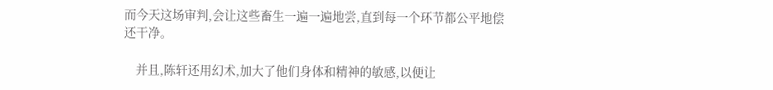而今天这场审判,会让这些畜生一遍一遍地尝,直到每一个环节都公平地偿还干净。

    并且,陈轩还用幻术,加大了他们身体和精神的敏感,以便让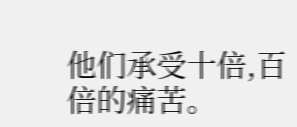他们承受十倍,百倍的痛苦。